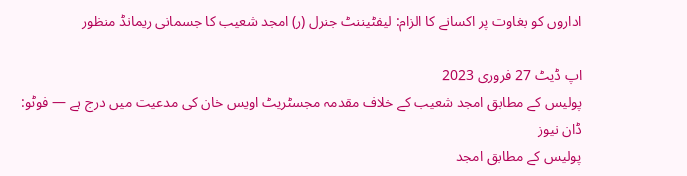اداروں کو بغاوت پر اکسانے کا الزام: لیفٹیننٹ جنرل (ر) امجد شعیب کا جسمانی ریمانڈ منظور

اپ ڈیٹ 27 فروری 2023
پولیس کے مطابق امجد شعیب کے خلاف مقدمہ مجسٹریٹ اویس خان کی مدعیت میں درج ہے — فوٹو: ڈان نیوز
پولیس کے مطابق امجد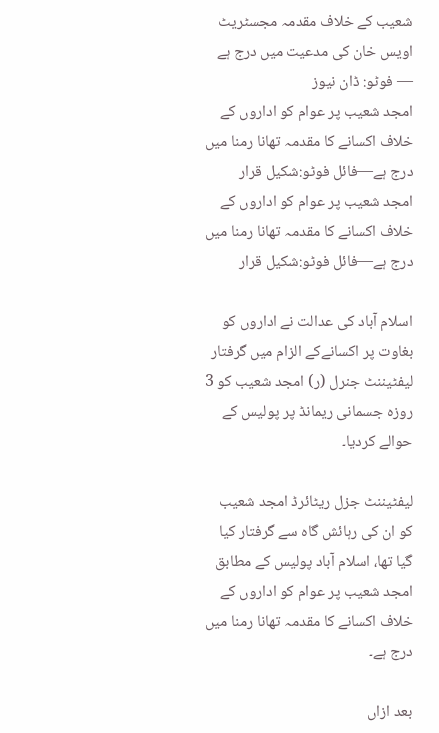شعیب کے خلاف مقدمہ مجسٹریٹ اویس خان کی مدعیت میں درج ہے — فوٹو: ڈان نیوز
امجد شعیب پر عوام کو اداروں کے خلاف اکسانے کا مقدمہ تھانا رمنا میں درج ہے—فائل فوٹو:شکیل قرار
امجد شعیب پر عوام کو اداروں کے خلاف اکسانے کا مقدمہ تھانا رمنا میں درج ہے—فائل فوٹو:شکیل قرار

اسلام آباد کی عدالت نے اداروں کو بغاوت پر اکسانےکے الزام میں گرفتار لیفٹیننٹ جنرل (ر) امجد شعیب کو 3 روزہ جسمانی ریمانڈ پر پولیس کے حوالے کردیا۔

لیفٹیننٹ جزل ریٹائرڈ امجد شعیب کو ان کی رہائش گاہ سے گرفتار کیا گیا تھا، اسلام آباد پولیس کے مطابق امجد شعیب پر عوام کو اداروں کے خلاف اکسانے کا مقدمہ تھانا رمنا میں درج ہے۔

بعد ازاں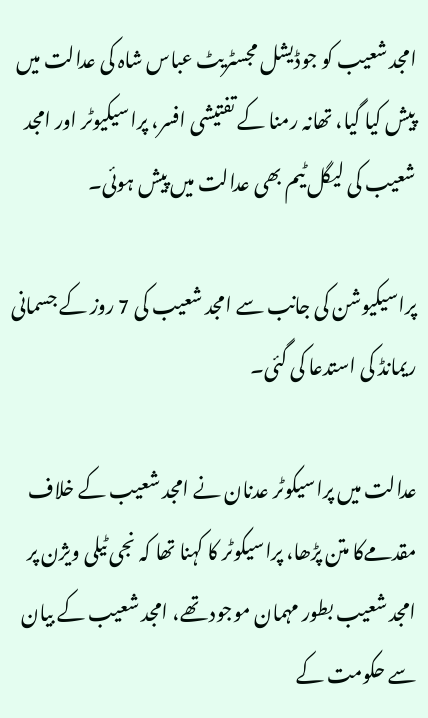امجد شعیب کو جوڈیشل مجسٹریٹ عباس شاہ کی عدالت میں پیش کیا گیا، تھانہ رمنا کے تفتیشی افسر، پراسیکیوٹر اور امجد شعیب کی لیگل ٹیم بھی عدالت میں پیش ہوئی۔

پراسیکیوشن کی جانب سے امجد شعیب کی 7 روز کے جسمانی ریمانڈ کی استدعا کی گئی۔

عدالت میں پراسیکوٹر عدنان نے امجد شعیب کے خلاف مقدمےکا متن پڑھا، پراسیکوٹر کا کہنا تھا کہ نجی ٹیلی ویژن پر امجد شعیب بطور مہمان موجود تھے، امجد شعیب کے بیان سے حکومت کے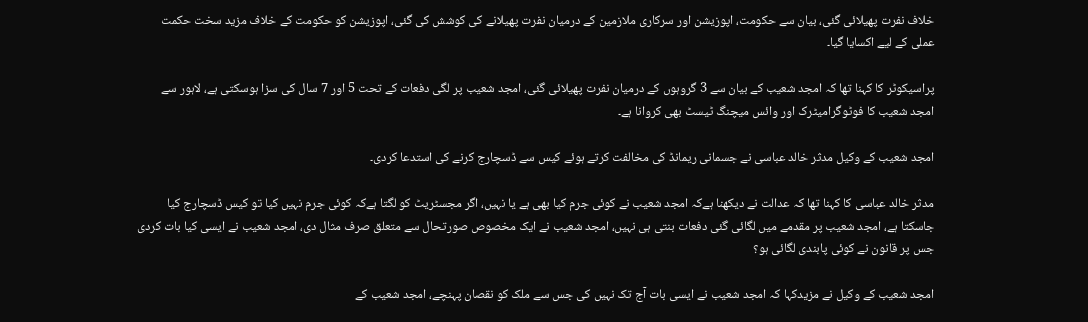خلاف نفرت پھیلائی گئی، بیان سے حکومت، اپوزیشن اور سرکاری ملازمین کے درمیان نفرت پھیلانے کی کوشش کی گئی، اپوزیشن کو حکومت کے خلاف مزید سخت حکمت عملی کے لیے اکسایا گیا۔

پراسیکوٹر کا کہنا تھا کہ امجد شعیب کے بیان سے 3 گروہوں کے درمیان نفرت پھیلائی گئی، امجد شعیب پر لگی دفعات کے تحت 5 اور 7 سال کی سزا ہوسکتی ہے، لاہور سے امجد شعیب کا فوٹوگرامیٹرک اور وائس میچنگ ٹیسٹ بھی کروانا ہے۔

امجد شعیب کے وکیل مدثر خالد عباسی نے جسمانی ریمانڈ کی مخالفت کرتے ہوئے کیس سے ڈسچارج کرنے کی استدعا کردی۔

مدثر خالد عباسی کا کہنا تھا کہ عدالت نے دیکھنا ہےکہ امجد شعیب نے کوئی جرم کیا بھی ہے یا نہیں، اگر مجسٹریٹ کو لگتا ہےکہ کوئی جرم نہیں کیا تو کیس ڈسچارج کیا جاسکتا ہے، امجد شعیب پر مقدمے میں لگائی گئی دفعات بنتی ہی نہیں، امجد شعیب نے ایک مخصوص صورتحال سے متعلق صرف مثال دی، امجد شعیب نے ایسی کیا بات کردی جس پر قانون نے کوئی پابندی لگائی ہو؟

امجد شعیب کے وکیل نے مزیدکہا کہ امجد شعیب نے ایسی بات آج تک نہیں کی جس سے ملک کو نقصان پہنچے، امجد شعیب کے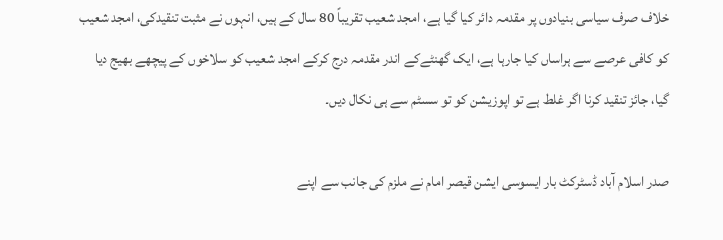خلاف صرف سیاسی بنیادوں پر مقدمہ دائر کیا گیا ہے، امجد شعیب تقریباً 80 سال کے ہیں، انہوں نے مثبت تنقیدکی، امجد شعیب کو کافی عرصے سے ہراساں کیا جارہا ہے، ایک گھنٹےکے اندر مقدمہ درج کرکے امجد شعیب کو سلاخوں کے پیچھے بھیج دیا گیا، جائز تنقید کرنا اگر غلط ہے تو اپوزیشن کو تو سسٹم سے ہی نکال دیں۔

صدر اسلام آباد ڈسٹرکٹ بار ایسوسی ایشن قیصر امام نے ملزم کی جانب سے اپنے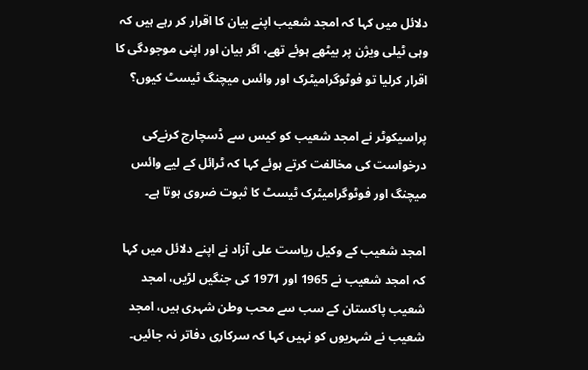دلائل میں کہا کہ امجد شعیب اپنے بیان کا اقرار کر رہے ہیں کہ وہی ٹیلی ویژن پر بیٹھے ہوئے تھے، اگر بیان اور اپنی موجودگی کا اقرار کرلیا تو فوٹوگرامیٹرک اور وائس میچنگ ٹیسٹ کیوں؟

پراسیکوٹر نے امجد شعیب کو کیس سے ڈسچارج کرنےکی درخواست کی مخالفت کرتے ہوئے کہا کہ ٹرائل کے لیے وائس میچنگ اور فوٹوگرامیٹرک ٹیسٹ کا ثبوت ضروی ہوتا ہے۔

امجد شعیب کے وکیل ریاست علی آزاد نے اپنے دلائل میں کہا کہ امجد شعیب نے 1965 اور 1971 کی جنگیں لڑیں، امجد شعیب پاکستان کے سب سے محب وطن شہری ہیں، امجد شعیب نے شہریوں کو نہیں کہا کہ سرکاری دفاتر نہ جائیں۔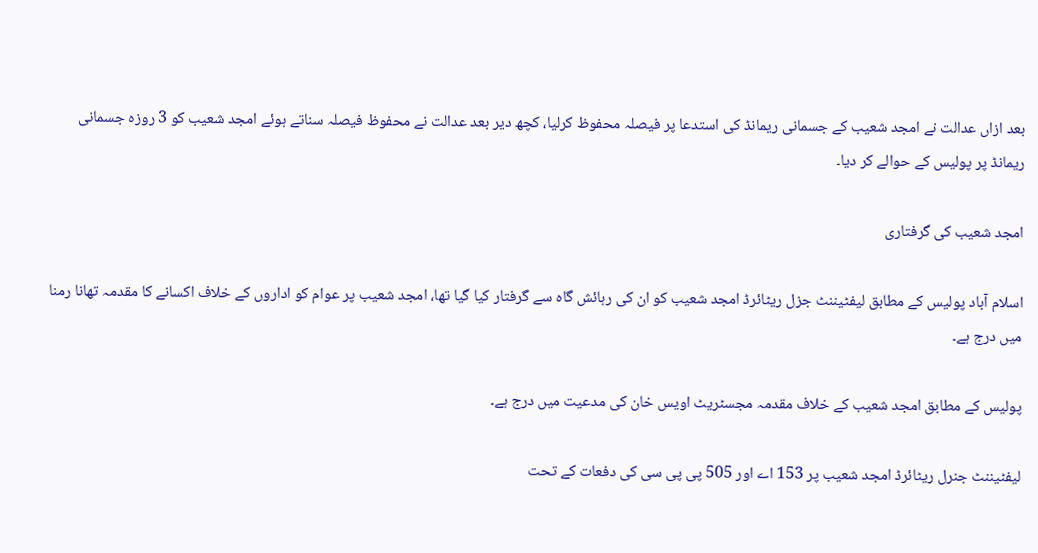بعد ازاں عدالت نے امجد شعیب کے جسمانی ریمانڈ کی استدعا پر فیصلہ محفوظ کرلیا، کچھ دیر بعد عدالت نے محفوظ فیصلہ سناتے ہوئے امجد شعیب کو 3 روزہ جسمانی ریمانڈ پر پولیس کے حوالے کر دیا۔

امجد شعیب کی گرفتاری

اسلام آباد پولیس کے مطابق لیفٹیننٹ جزل ریٹائرڈ امجد شعیب کو ان کی رہائش گاہ سے گرفتار کیا گیا تھا، امجد شعیب پر عوام کو اداروں کے خلاف اکسانے کا مقدمہ تھانا رمنا میں درج ہے۔

پولیس کے مطابق امجد شعیب کے خلاف مقدمہ مجسٹریٹ اویس خان کی مدعیت میں درج ہے۔

لیفٹیننٹ جنرل ریٹائرڈ امجد شعیب پر 153 اے اور 505 پی پی سی کی دفعات کے تحت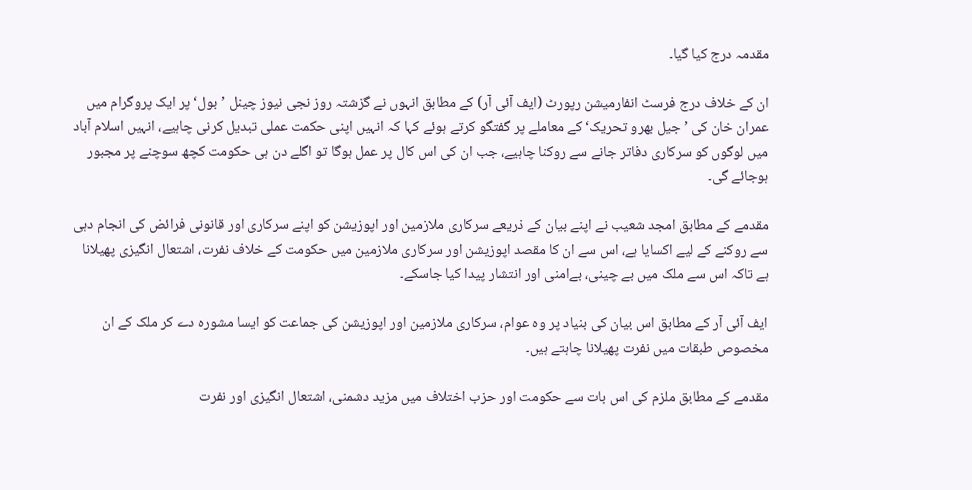مقدمہ درج کیا گیا۔

ان کے خلاف درج فرسٹ انفارمیشن رپورٹ (ایف آئی آر) کے مطابق انہوں نے گزشتہ روز نجی نیوز چینل ’بول‘ پر ایک پروگرام میں عمران خان کی ’جیل بھرو تحریک‘ کے معاملے پر گفتگو کرتے ہوئے کہا کہ انہیں اپنی حکمت عملی تبدیل کرنی چاہیے، انہیں اسلام آباد میں لوگوں کو سرکاری دفاتر جانے سے روکنا چاہیے، جب ان کی اس کال پر عمل ہوگا تو اگلے دن ہی حکومت کچھ سوچنے پر مجبور ہوجائے گی۔

مقدمے کے مطابق امجد شعیب نے اپنے بیان کے ذریعے سرکاری ملازمین اور اپوزیشن کو اپنے سرکاری اور قانونی فرائض کی انجام دہی سے روکنے کے لیے اکسایا ہے، اس سے ان کا مقصد اپوزیشن اور سرکاری ملازمین میں حکومت کے خلاف نفرت، اشتعال انگیزی پھیلانا ہے تاکہ اس سے ملک میں بے چینی، بےامنی اور انتشار پیدا کیا جاسکے۔

ایف آئی آر کے مطابق اس بیان کی بنیاد پر وہ عوام، سرکاری ملازمین اور اپوزیشن کی جماعت کو ایسا مشورہ دے کر ملک کے ان مخصوص طبقات میں نفرت پھیلانا چاہتے ہیں۔

مقدمے کے مطابق ملزم کی اس بات سے حکومت اور حزب اختلاف میں مزید دشمنی، اشتعال انگیزی اور نفرت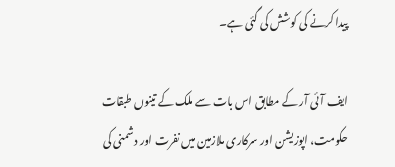پیدا کرنے کی کوشش کی گئی ہے۔

ایف آئی آر کے مطابق اس بات سے ملک کے تینوں طبقات حکومت، اپوزیشن اور سرکاری ملازمین میں نفرت اور دشمنی کی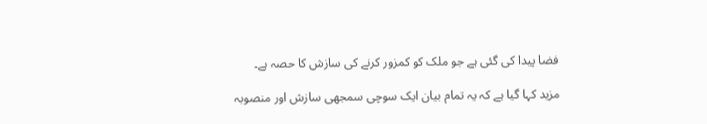فضا پیدا کی گئی ہے جو ملک کو کمزور کرنے کی سازش کا حصہ ہے۔

مزید کہا گیا ہے کہ یہ تمام بیان ایک سوچی سمجھی سازش اور منصوبہ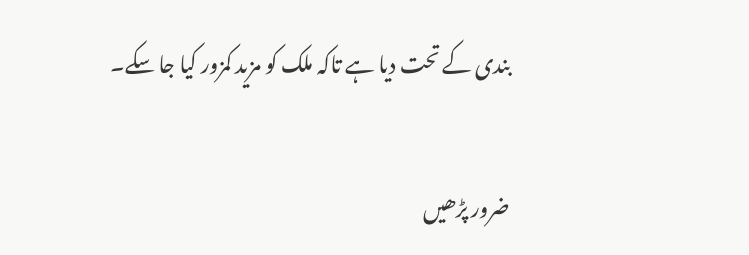بندی کے تحت دیا ہے تاکہ ملک کو مزید کمزور کیا جا سکے۔

ضرور پڑھیں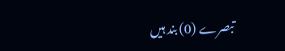تبصرے (0) بند ہیں